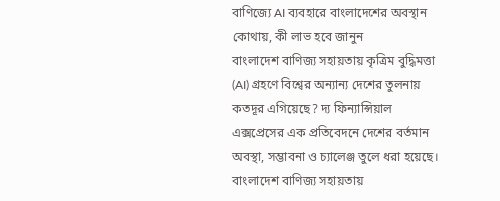বাণিজ্যে AI ব্যবহারে বাংলাদেশের অবস্থান কোথায়, কী লাভ হবে জানুন
বাংলাদেশ বাণিজ্য সহায়তায় কৃত্রিম বুদ্ধিমত্তা (AI) গ্রহণে বিশ্বের অন্যান্য দেশের তুলনায় কতদূর এগিয়েছে? দ্য ফিন্যান্সিয়াল এক্সপ্রেসের এক প্রতিবেদনে দেশের বর্তমান অবস্থা, সম্ভাবনা ও চ্যালেঞ্জ তুলে ধরা হয়েছে।
বাংলাদেশ বাণিজ্য সহায়তায়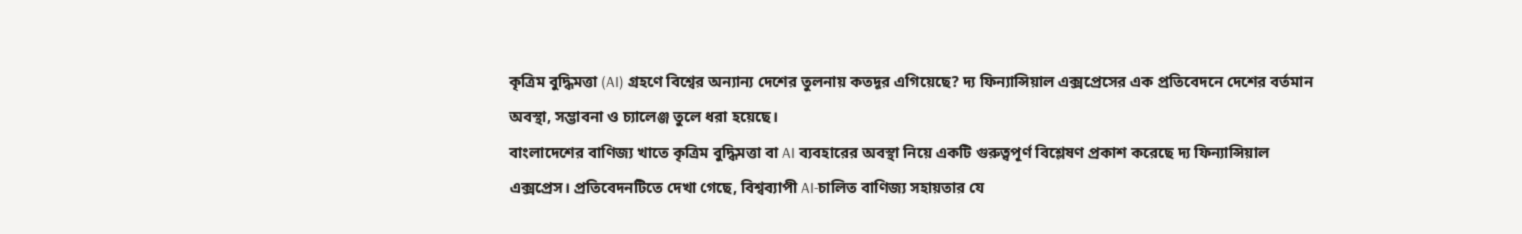কৃত্রিম বুদ্ধিমত্তা (AI) গ্রহণে বিশ্বের অন্যান্য দেশের তুলনায় কতদূর এগিয়েছে? দ্য ফিন্যান্সিয়াল এক্সপ্রেসের এক প্রতিবেদনে দেশের বর্তমান অবস্থা, সম্ভাবনা ও চ্যালেঞ্জ তুলে ধরা হয়েছে।
বাংলাদেশের বাণিজ্য খাতে কৃত্রিম বুদ্ধিমত্তা বা AI ব্যবহারের অবস্থা নিয়ে একটি গুরুত্বপূর্ণ বিশ্লেষণ প্রকাশ করেছে দ্য ফিন্যান্সিয়াল এক্সপ্রেস। প্রতিবেদনটিতে দেখা গেছে, বিশ্বব্যাপী AI-চালিত বাণিজ্য সহায়তার যে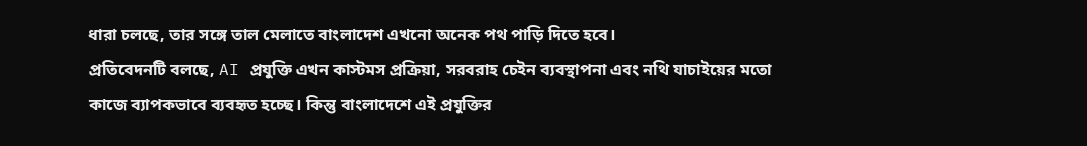ধারা চলছে, তার সঙ্গে তাল মেলাতে বাংলাদেশ এখনো অনেক পথ পাড়ি দিতে হবে।
প্রতিবেদনটি বলছে, AI প্রযুক্তি এখন কাস্টমস প্রক্রিয়া, সরবরাহ চেইন ব্যবস্থাপনা এবং নথি যাচাইয়ের মতো কাজে ব্যাপকভাবে ব্যবহৃত হচ্ছে। কিন্তু বাংলাদেশে এই প্রযুক্তির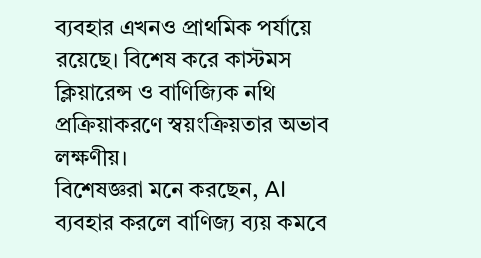ব্যবহার এখনও প্রাথমিক পর্যায়ে রয়েছে। বিশেষ করে কাস্টমস ক্লিয়ারেন্স ও বাণিজ্যিক নথি প্রক্রিয়াকরণে স্বয়ংক্রিয়তার অভাব লক্ষণীয়।
বিশেষজ্ঞরা মনে করছেন, AI ব্যবহার করলে বাণিজ্য ব্যয় কমবে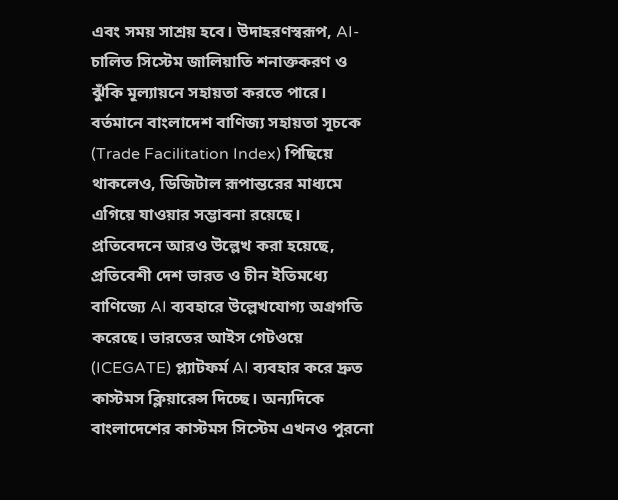এবং সময় সাশ্রয় হবে। উদাহরণস্বরূপ, AI-চালিত সিস্টেম জালিয়াতি শনাক্তকরণ ও ঝুঁকি মূল্যায়নে সহায়তা করতে পারে। বর্তমানে বাংলাদেশ বাণিজ্য সহায়তা সূচকে (Trade Facilitation Index) পিছিয়ে থাকলেও, ডিজিটাল রূপান্তরের মাধ্যমে এগিয়ে যাওয়ার সম্ভাবনা রয়েছে।
প্রতিবেদনে আরও উল্লেখ করা হয়েছে, প্রতিবেশী দেশ ভারত ও চীন ইতিমধ্যে বাণিজ্যে AI ব্যবহারে উল্লেখযোগ্য অগ্রগতি করেছে। ভারতের আইস গেটওয়ে (ICEGATE) প্ল্যাটফর্ম AI ব্যবহার করে দ্রুত কাস্টমস ক্লিয়ারেন্স দিচ্ছে। অন্যদিকে বাংলাদেশের কাস্টমস সিস্টেম এখনও পুরনো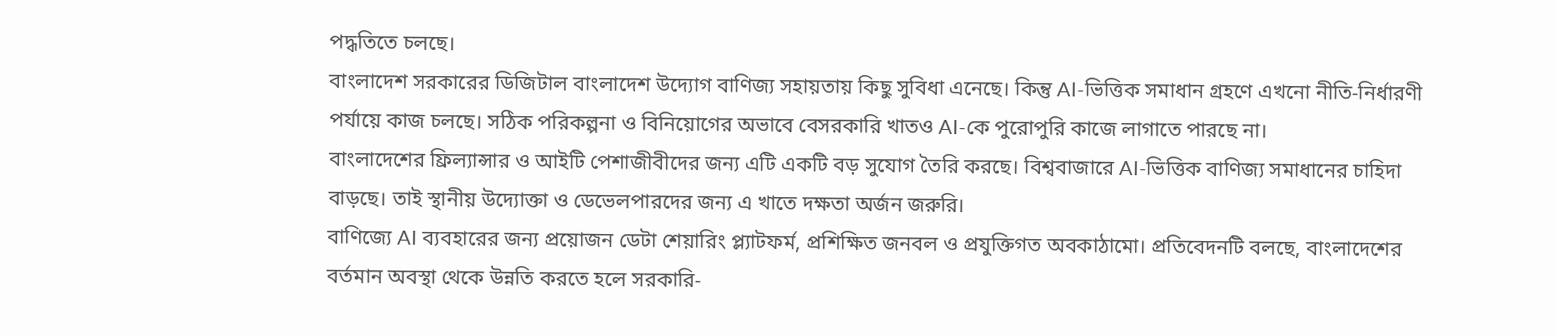পদ্ধতিতে চলছে।
বাংলাদেশ সরকারের ডিজিটাল বাংলাদেশ উদ্যোগ বাণিজ্য সহায়তায় কিছু সুবিধা এনেছে। কিন্তু AI-ভিত্তিক সমাধান গ্রহণে এখনো নীতি-নির্ধারণী পর্যায়ে কাজ চলছে। সঠিক পরিকল্পনা ও বিনিয়োগের অভাবে বেসরকারি খাতও AI-কে পুরোপুরি কাজে লাগাতে পারছে না।
বাংলাদেশের ফ্রিল্যান্সার ও আইটি পেশাজীবীদের জন্য এটি একটি বড় সুযোগ তৈরি করছে। বিশ্ববাজারে AI-ভিত্তিক বাণিজ্য সমাধানের চাহিদা বাড়ছে। তাই স্থানীয় উদ্যোক্তা ও ডেভেলপারদের জন্য এ খাতে দক্ষতা অর্জন জরুরি।
বাণিজ্যে AI ব্যবহারের জন্য প্রয়োজন ডেটা শেয়ারিং প্ল্যাটফর্ম, প্রশিক্ষিত জনবল ও প্রযুক্তিগত অবকাঠামো। প্রতিবেদনটি বলছে, বাংলাদেশের বর্তমান অবস্থা থেকে উন্নতি করতে হলে সরকারি-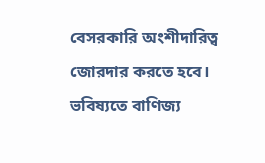বেসরকারি অংশীদারিত্ব জোরদার করতে হবে।
ভবিষ্যতে বাণিজ্য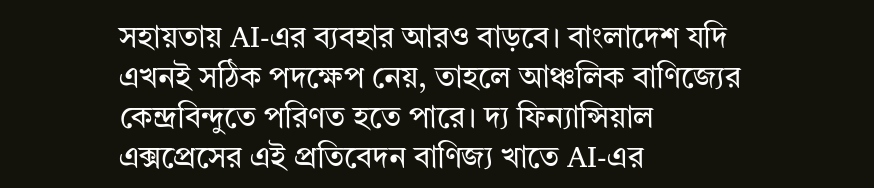সহায়তায় AI-এর ব্যবহার আরও বাড়বে। বাংলাদেশ যদি এখনই সঠিক পদক্ষেপ নেয়, তাহলে আঞ্চলিক বাণিজ্যের কেন্দ্রবিন্দুতে পরিণত হতে পারে। দ্য ফিন্যান্সিয়াল এক্সপ্রেসের এই প্রতিবেদন বাণিজ্য খাতে AI-এর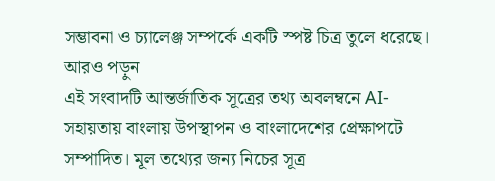সম্ভাবনা ও চ্যালেঞ্জ সম্পর্কে একটি স্পষ্ট চিত্র তুলে ধরেছে।
আরও পড়ুন
এই সংবাদটি আন্তর্জাতিক সূত্রের তথ্য অবলম্বনে AI-সহায়তায় বাংলায় উপস্থাপন ও বাংলাদেশের প্রেক্ষাপটে সম্পাদিত। মূল তথ্যের জন্য নিচের সূত্র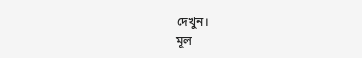দেখুন।
মূল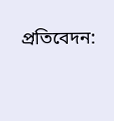প্রতিবেদন: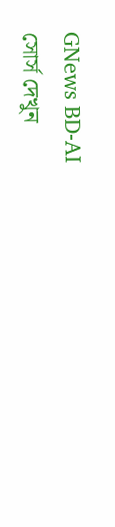GNews BD-AI
সোর্স দেখুন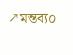↗মন্তব্য০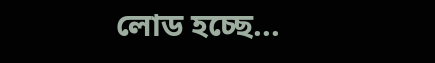লোড হচ্ছে...